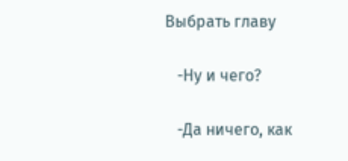Выбрать главу

   -Ну и чего?

   -Да ничего, как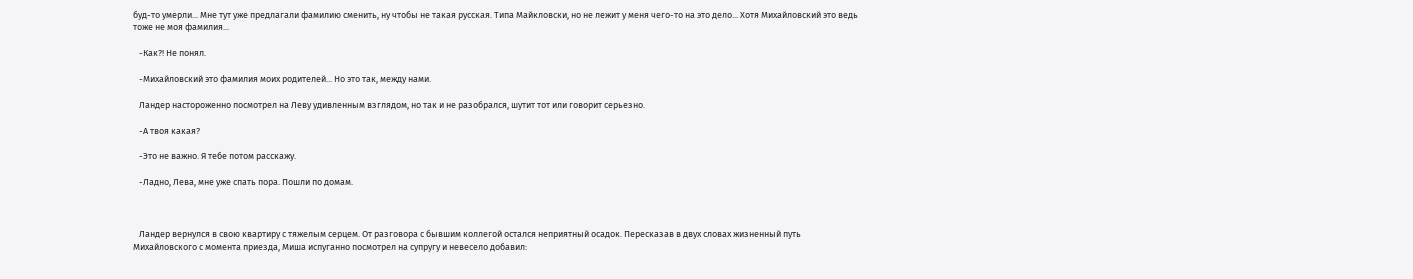буд-то умерли... Мне тут уже предлагали фамилию сменить, ну чтобы не такая русская. Типа Майкловски, но не лежит у меня чего-то на это дело... Хотя Михайловский это ведь тоже не моя фамилия...

   -Как?! Не понял.

   -Михайловский это фамилия моих родителей... Но это так, между нами.

   Ландер настороженно посмотрел на Леву удивленным взглядом, но так и не разобрался, шутит тот или говорит серьезно.

   -А твоя какая?

   -Это не важно. Я тебе потом расскажу.

   -Ладно, Лева, мне уже спать пора. Пошли по домам.



   Ландер вернулся в свою квартиру с тяжелым серцем. От разговора с бывшим коллегой остался неприятный осадок. Пересказав в двух словах жизненный путь Михайловского с момента приезда, Миша испуганно посмотрел на супругу и невесело добавил: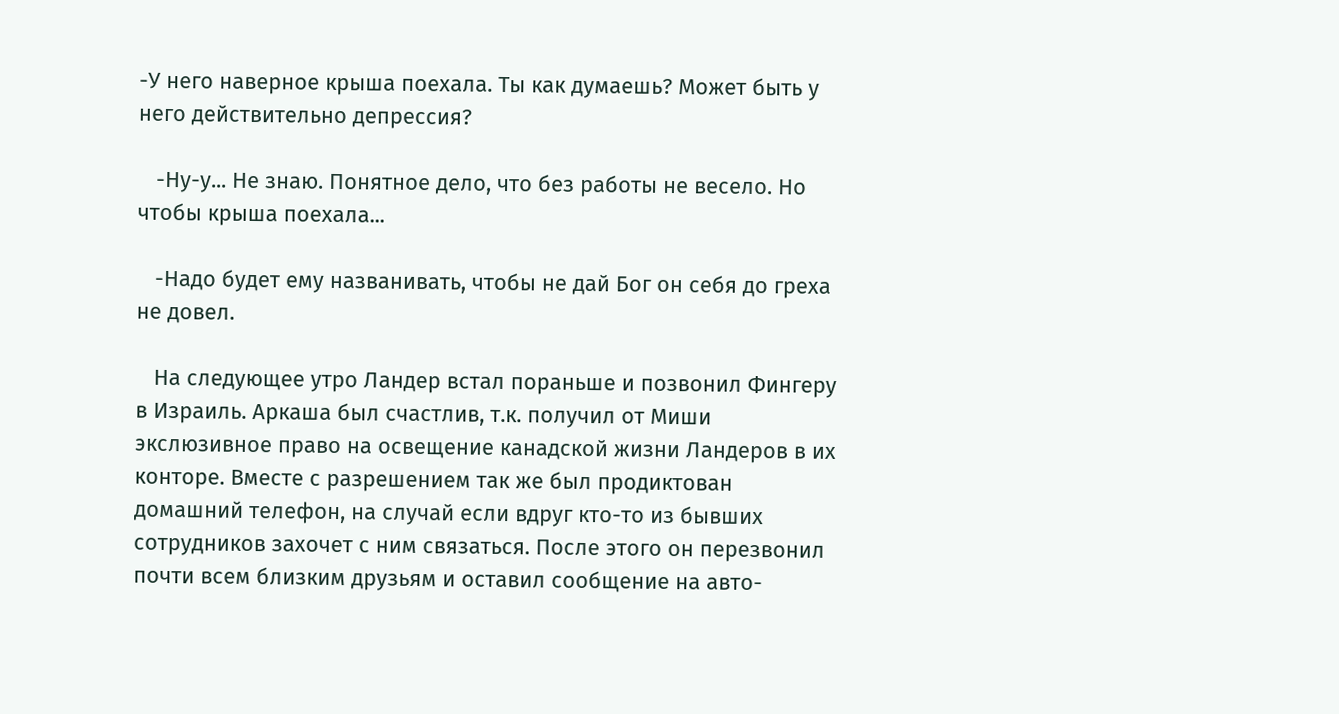-У него наверное крыша поехала. Ты как думаешь? Может быть у него действительно депрессия?

   -Ну-у... Не знаю. Понятное дело, что без работы не весело. Но чтобы крыша поехала...

   -Надо будет ему названивать, чтобы не дай Бог он себя до греха не довел.

   На следующее утро Ландер встал пораньше и позвонил Фингеру в Израиль. Аркаша был счастлив, т.к. получил от Миши экслюзивное право на освещение канадской жизни Ландеров в их конторе. Вместе с разрешением так же был продиктован домашний телефон, на случай если вдруг кто-то из бывших сотрудников захочет с ним связаться. После этого он перезвонил почти всем близким друзьям и оставил сообщение на авто-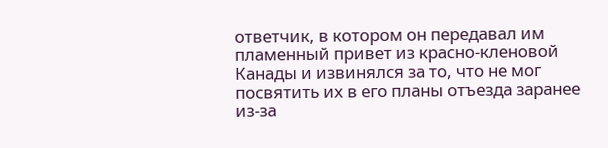ответчик, в котором он передавал им пламенный привет из красно-кленовой Канады и извинялся за то, что не мог посвятить их в его планы отъезда заранее из-за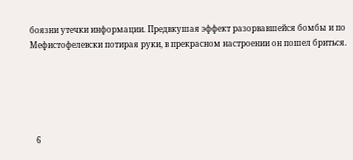боязни утечки информации. Предвкушая эффект разорвавшейся бомбы и по Мефистофелевски потирая руки, в прекрасном настроении он пошел бриться.





   6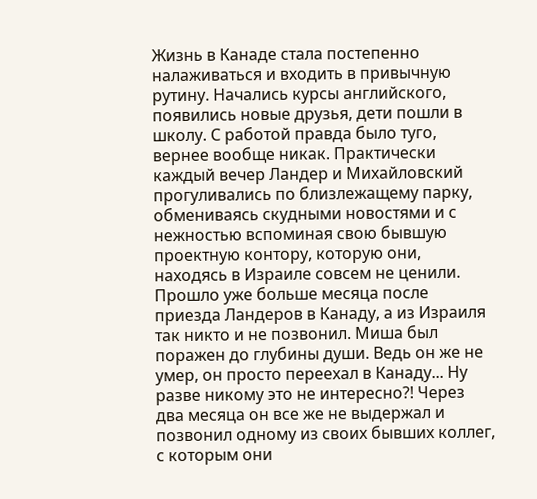Жизнь в Канаде стала постепенно налаживаться и входить в привычную рутину. Начались курсы английского, появились новые друзья, дети пошли в школу. С работой правда было туго, вернее вообще никак. Практически каждый вечер Ландер и Михайловский прогуливались по близлежащему парку, обмениваясь скудными новостями и с нежностью вспоминая свою бывшую проектную контору, которую они, находясь в Израиле совсем не ценили. Прошло уже больше месяца после приезда Ландеров в Канаду, а из Израиля так никто и не позвонил. Миша был поражен до глубины души. Ведь он же не умер, он просто переехал в Канаду... Ну разве никому это не интересно?! Через два месяца он все же не выдержал и позвонил одному из своих бывших коллег, с которым они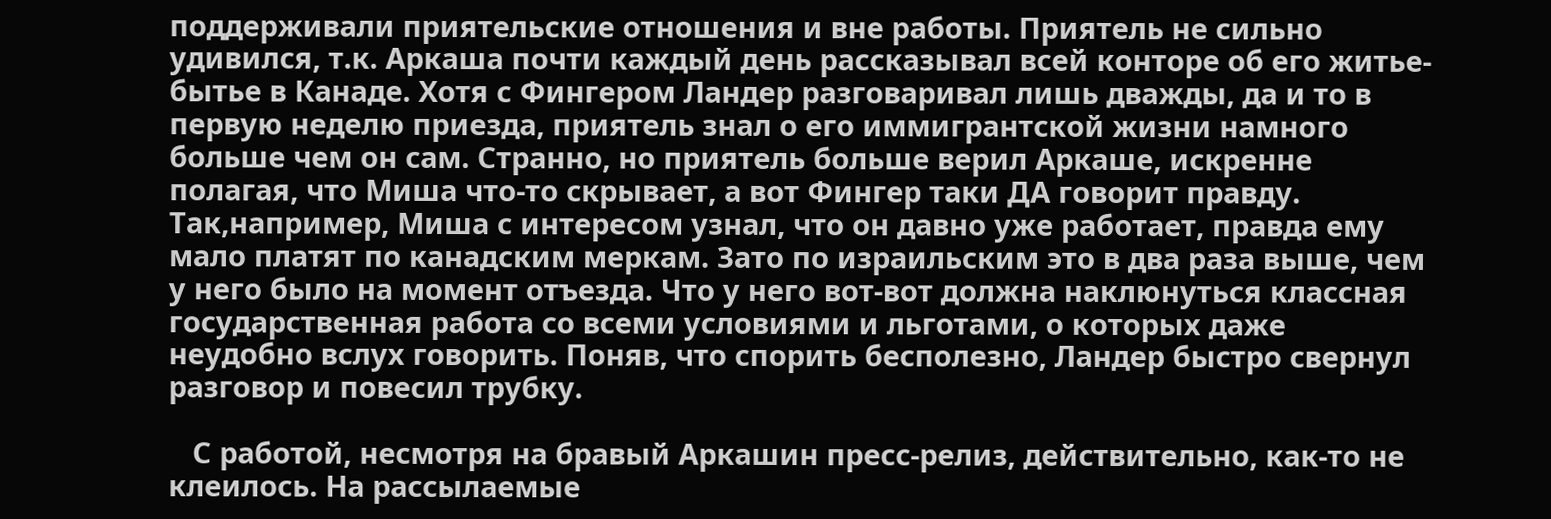поддерживали приятельские отношения и вне работы. Приятель не сильно удивился, т.к. Аркаша почти каждый день рассказывал всей конторе об его житье-бытье в Канаде. Хотя с Фингером Ландер разговаривал лишь дважды, да и то в первую неделю приезда, приятель знал о его иммигрантской жизни намного больше чем он сам. Странно, но приятель больше верил Аркаше, искренне полагая, что Миша что-то скрывает, а вот Фингер таки ДА говорит правду. Так,например, Миша с интересом узнал, что он давно уже работает, правда ему мало платят по канадским меркам. Зато по израильским это в два раза выше, чем у него было на момент отъезда. Что у него вот-вот должна наклюнуться классная государственная работа со всеми условиями и льготами, о которых даже неудобно вслух говорить. Поняв, что спорить бесполезно, Ландер быстро свернул разговор и повесил трубку.

   С работой, несмотря на бравый Аркашин пресс-релиз, действительно, как-то не клеилось. На рассылаемые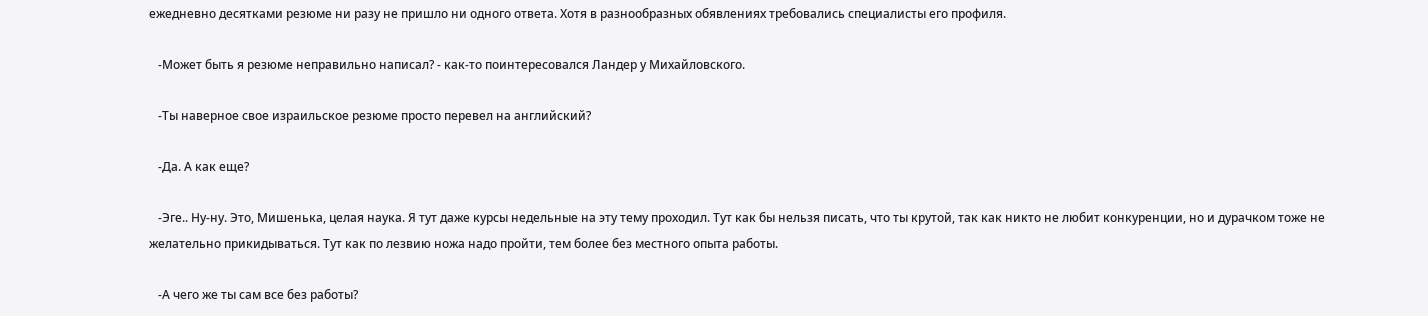ежедневно десятками резюме ни разу не пришло ни одного ответа. Хотя в разнообразных обявлениях требовались специалисты его профиля.

   -Может быть я резюме неправильно написал? - как-то поинтересовался Ландер у Михайловского.

   -Ты наверное свое израильское резюме просто перевел на английский?

   -Да. А как еще?

   -Эге.. Ну-ну. Это, Мишенька, целая наука. Я тут даже курсы недельные на эту тему проходил. Тут как бы нельзя писать, что ты крутой, так как никто не любит конкуренции, но и дурачком тоже не желательно прикидываться. Тут как по лезвию ножа надо пройти, тем более без местного опыта работы.

   -А чего же ты сам все без работы?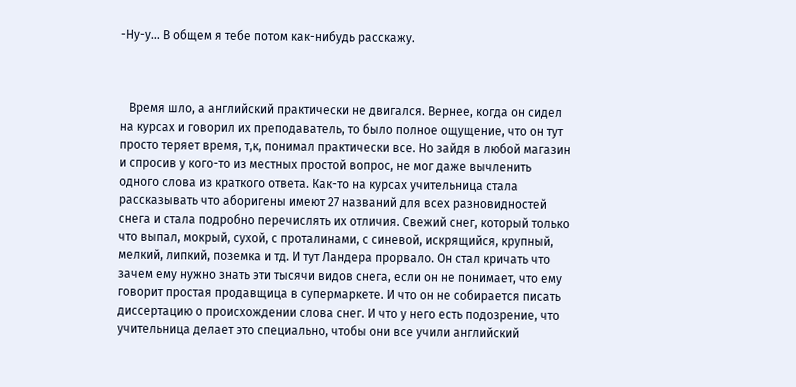-Ну-у... В общем я тебе потом как-нибудь расскажу.



   Время шло, а английский практически не двигался. Вернее, когда он сидел на курсах и говорил их преподаватель, то было полное ощущение, что он тут просто теряет время, т,к, понимал практически все. Но зайдя в любой магазин и спросив у кого-то из местных простой вопрос, не мог даже вычленить одного слова из краткого ответа. Как-то на курсах учительница стала рассказывать что аборигены имеют 27 названий для всех разновидностей снега и стала подробно перечислять их отличия. Свежий снег, который только что выпал, мокрый, сухой, с проталинами, с синевой, искрящийся, крупный, мелкий, липкий, поземка и тд. И тут Ландера прорвало. Он стал кричать что зачем ему нужно знать эти тысячи видов снега, если он не понимает, что ему говорит простая продавщица в супермаркете. И что он не собирается писать диссертацию о происхождении слова снег. И что у него есть подозрение, что учительница делает это специально, чтобы они все учили английский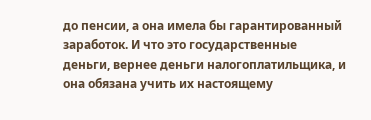до пенсии, а она имела бы гарантированный заработок. И что это государственные деньги, вернее деньги налогоплатильщика, и она обязана учить их настоящему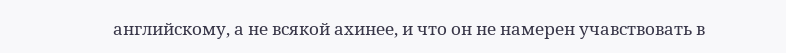английскому, а не всякой ахинее, и что он не намерен учавствовать в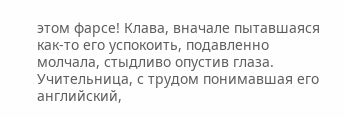этом фарсе! Клава, вначале пытавшаяся как-то его успокоить, подавленно молчала, стыдливо опустив глаза. Учительница, с трудом понимавшая его английский,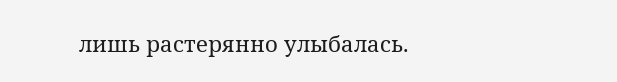лишь растерянно улыбалась.